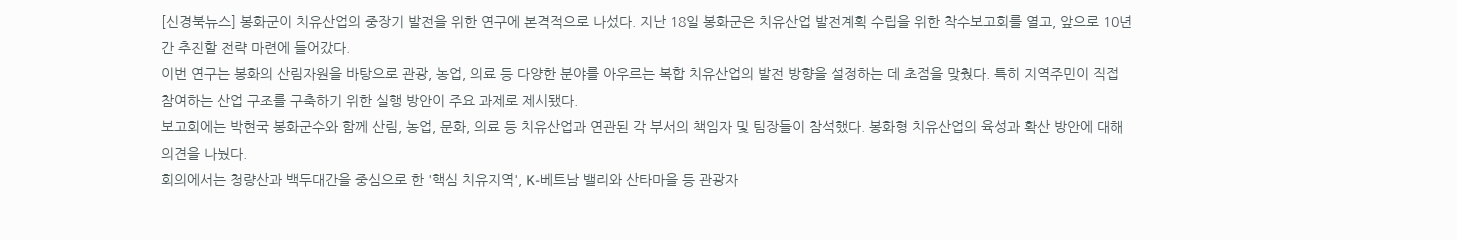[신경북뉴스] 봉화군이 치유산업의 중장기 발전을 위한 연구에 본격적으로 나섰다. 지난 18일 봉화군은 치유산업 발전계획 수립을 위한 착수보고회를 열고, 앞으로 10년간 추진할 전략 마련에 들어갔다.
이번 연구는 봉화의 산림자원을 바탕으로 관광, 농업, 의료 등 다양한 분야를 아우르는 복합 치유산업의 발전 방향을 설정하는 데 초점을 맞췄다. 특히 지역주민이 직접 참여하는 산업 구조를 구축하기 위한 실행 방안이 주요 과제로 제시됐다.
보고회에는 박현국 봉화군수와 함께 산림, 농업, 문화, 의료 등 치유산업과 연관된 각 부서의 책임자 및 팀장들이 참석했다. 봉화형 치유산업의 육성과 확산 방안에 대해 의견을 나눴다.
회의에서는 청량산과 백두대간을 중심으로 한 '핵심 치유지역', K-베트남 밸리와 산타마을 등 관광자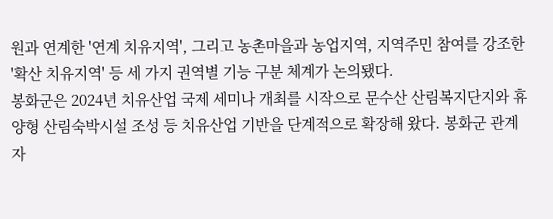원과 연계한 '연계 치유지역', 그리고 농촌마을과 농업지역, 지역주민 참여를 강조한 '확산 치유지역' 등 세 가지 권역별 기능 구분 체계가 논의됐다.
봉화군은 2024년 치유산업 국제 세미나 개최를 시작으로 문수산 산림복지단지와 휴양형 산림숙박시설 조성 등 치유산업 기반을 단계적으로 확장해 왔다. 봉화군 관계자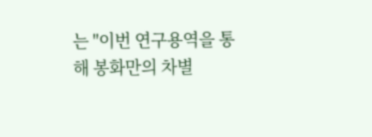는 "이번 연구용역을 통해 봉화만의 차별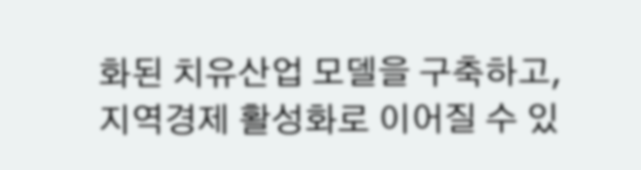화된 치유산업 모델을 구축하고, 지역경제 활성화로 이어질 수 있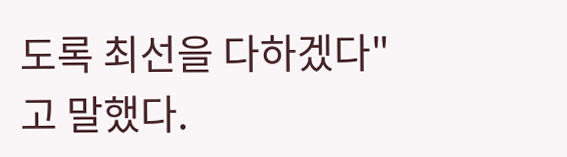도록 최선을 다하겠다"고 말했다.